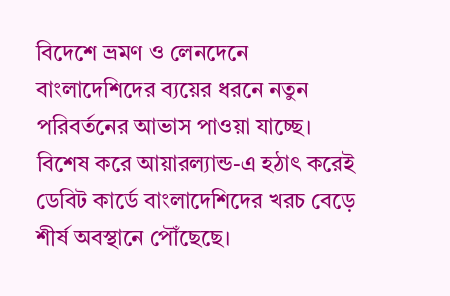বিদেশে ভ্রমণ ও লেনদেনে বাংলাদেশিদের ব্যয়ের ধরনে নতুন পরিবর্তনের আভাস পাওয়া যাচ্ছে। বিশেষ করে আয়ারল্যান্ড-এ হঠাৎ করেই ডেবিট কার্ডে বাংলাদেশিদের খরচ বেড়ে শীর্ষ অবস্থানে পৌঁছেছে।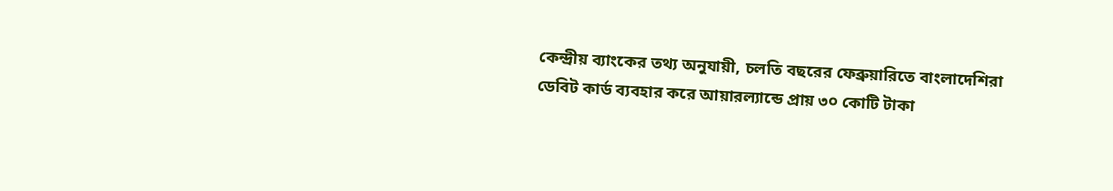কেন্দ্রীয় ব্যাংকের তথ্য অনুযায়ী, চলতি বছরের ফেব্রুয়ারিতে বাংলাদেশিরা ডেবিট কার্ড ব্যবহার করে আয়ারল্যান্ডে প্রায় ৩০ কোটি টাকা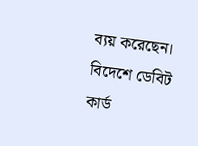ব্যয় করেছেন। বিদেশে ডেবিট কার্ড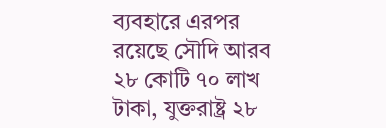ব্যবহারে এরপর রয়েছে সৌদি আরব ২৮ কোটি ৭০ লাখ টাকা, যুক্তরাষ্ট্র ২৮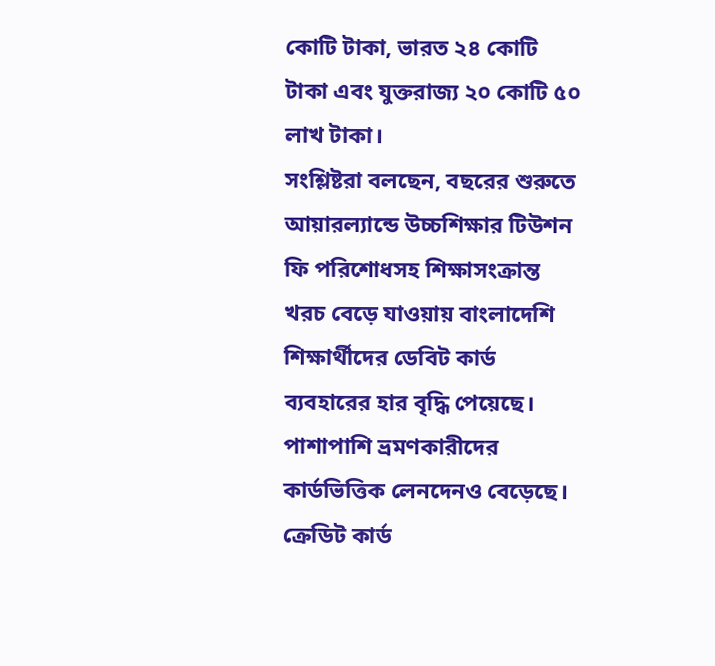কোটি টাকা, ভারত ২৪ কোটি টাকা এবং যুক্তরাজ্য ২০ কোটি ৫০ লাখ টাকা।
সংশ্লিষ্টরা বলছেন, বছরের শুরুতে আয়ারল্যান্ডে উচ্চশিক্ষার টিউশন ফি পরিশোধসহ শিক্ষাসংক্রান্ত খরচ বেড়ে যাওয়ায় বাংলাদেশি শিক্ষার্থীদের ডেবিট কার্ড ব্যবহারের হার বৃদ্ধি পেয়েছে। পাশাপাশি ভ্রমণকারীদের কার্ডভিত্তিক লেনদেনও বেড়েছে।
ক্রেডিট কার্ড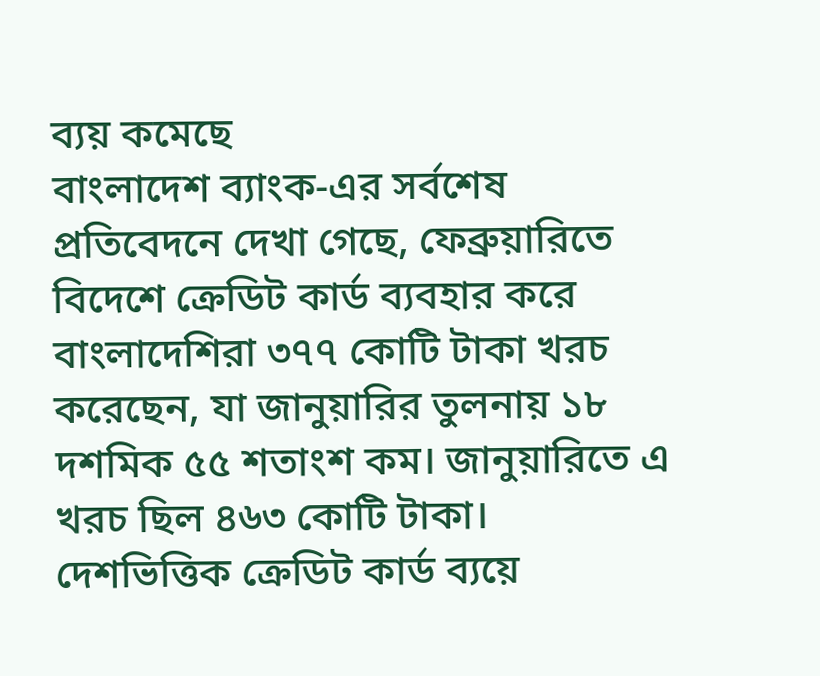ব্যয় কমেছে
বাংলাদেশ ব্যাংক-এর সর্বশেষ প্রতিবেদনে দেখা গেছে, ফেব্রুয়ারিতে বিদেশে ক্রেডিট কার্ড ব্যবহার করে বাংলাদেশিরা ৩৭৭ কোটি টাকা খরচ করেছেন, যা জানুয়ারির তুলনায় ১৮ দশমিক ৫৫ শতাংশ কম। জানুয়ারিতে এ খরচ ছিল ৪৬৩ কোটি টাকা।
দেশভিত্তিক ক্রেডিট কার্ড ব্যয়ে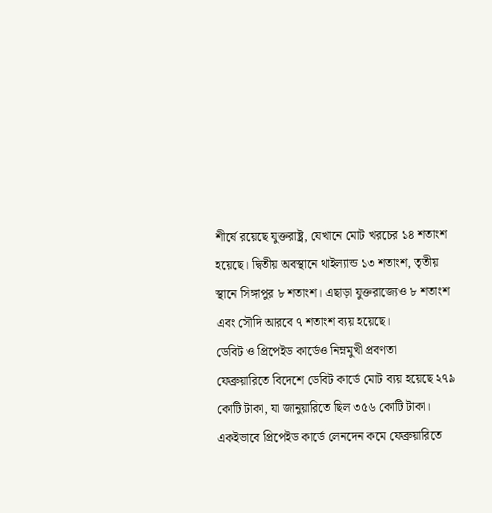শীর্ষে রয়েছে যুক্তরাষ্ট্র, যেখানে মোট খরচের ১৪ শতাংশ হয়েছে। দ্বিতীয় অবস্থানে থাইল্যান্ড ১৩ শতাংশ, তৃতীয় স্থানে সিঙ্গাপুর ৮ শতাংশ। এছাড়া যুক্তরাজ্যেও ৮ শতাংশ এবং সৌদি আরবে ৭ শতাংশ ব্যয় হয়েছে।
ডেবিট ও প্রিপেইড কার্ডেও নিম্নমুখী প্রবণতা
ফেব্রুয়ারিতে বিদেশে ডেবিট কার্ডে মোট ব্যয় হয়েছে ২৭৯ কোটি টাকা, যা জানুয়ারিতে ছিল ৩৫৬ কোটি টাকা। একইভাবে প্রিপেইড কার্ডে লেনদেন কমে ফেব্রুয়ারিতে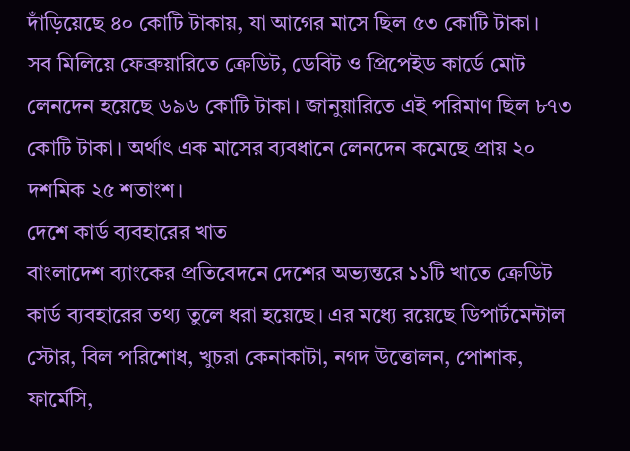দাঁড়িয়েছে ৪০ কোটি টাকায়, যা আগের মাসে ছিল ৫৩ কোটি টাকা।
সব মিলিয়ে ফেব্রুয়ারিতে ক্রেডিট, ডেবিট ও প্রিপেইড কার্ডে মোট লেনদেন হয়েছে ৬৯৬ কোটি টাকা। জানুয়ারিতে এই পরিমাণ ছিল ৮৭৩ কোটি টাকা। অর্থাৎ এক মাসের ব্যবধানে লেনদেন কমেছে প্রায় ২০ দশমিক ২৫ শতাংশ।
দেশে কার্ড ব্যবহারের খাত
বাংলাদেশ ব্যাংকের প্রতিবেদনে দেশের অভ্যন্তরে ১১টি খাতে ক্রেডিট কার্ড ব্যবহারের তথ্য তুলে ধরা হয়েছে। এর মধ্যে রয়েছে ডিপার্টমেন্টাল স্টোর, বিল পরিশোধ, খুচরা কেনাকাটা, নগদ উত্তোলন, পোশাক, ফার্মেসি,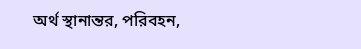অর্থ স্থানান্তর, পরিবহন,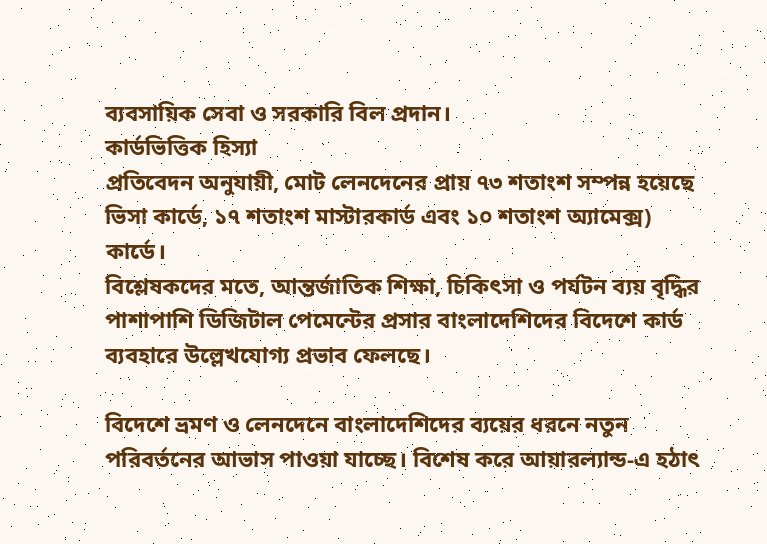ব্যবসায়িক সেবা ও সরকারি বিল প্রদান।
কার্ডভিত্তিক হিস্যা
প্রতিবেদন অনুযায়ী, মোট লেনদেনের প্রায় ৭৩ শতাংশ সম্পন্ন হয়েছে ভিসা কার্ডে, ১৭ শতাংশ মাস্টারকার্ড এবং ১০ শতাংশ অ্যামেক্স) কার্ডে।
বিশ্লেষকদের মতে, আন্তর্জাতিক শিক্ষা, চিকিৎসা ও পর্যটন ব্যয় বৃদ্ধির পাশাপাশি ডিজিটাল পেমেন্টের প্রসার বাংলাদেশিদের বিদেশে কার্ড ব্যবহারে উল্লেখযোগ্য প্রভাব ফেলছে।

বিদেশে ভ্রমণ ও লেনদেনে বাংলাদেশিদের ব্যয়ের ধরনে নতুন পরিবর্তনের আভাস পাওয়া যাচ্ছে। বিশেষ করে আয়ারল্যান্ড-এ হঠাৎ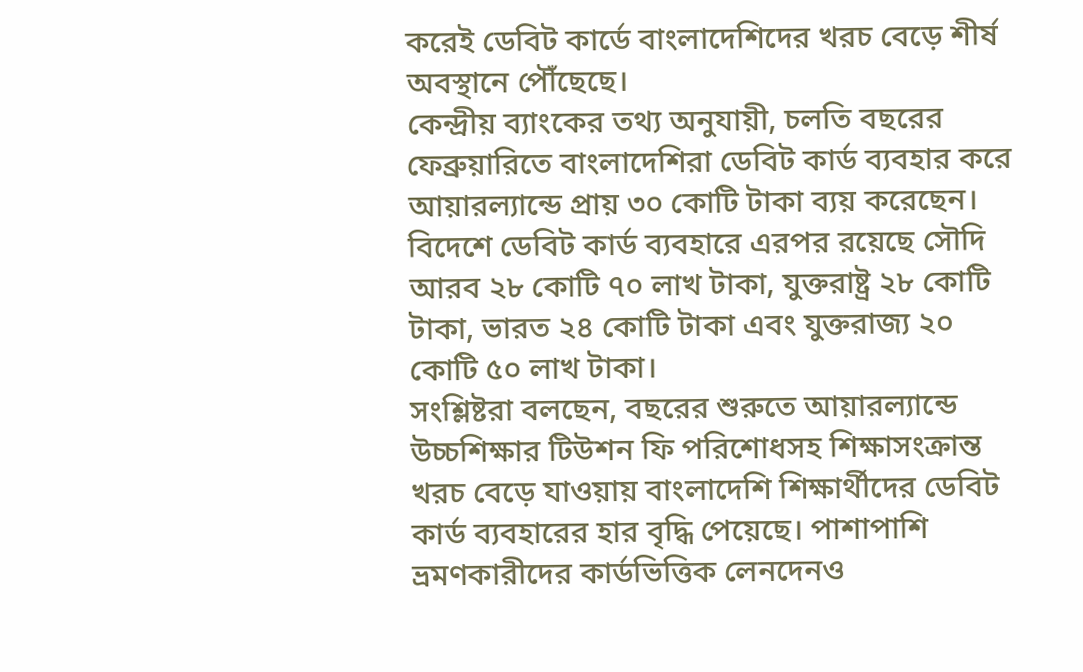করেই ডেবিট কার্ডে বাংলাদেশিদের খরচ বেড়ে শীর্ষ অবস্থানে পৌঁছেছে।
কেন্দ্রীয় ব্যাংকের তথ্য অনুযায়ী, চলতি বছরের ফেব্রুয়ারিতে বাংলাদেশিরা ডেবিট কার্ড ব্যবহার করে আয়ারল্যান্ডে প্রায় ৩০ কোটি টাকা ব্যয় করেছেন। বিদেশে ডেবিট কার্ড ব্যবহারে এরপর রয়েছে সৌদি আরব ২৮ কোটি ৭০ লাখ টাকা, যুক্তরাষ্ট্র ২৮ কোটি টাকা, ভারত ২৪ কোটি টাকা এবং যুক্তরাজ্য ২০ কোটি ৫০ লাখ টাকা।
সংশ্লিষ্টরা বলছেন, বছরের শুরুতে আয়ারল্যান্ডে উচ্চশিক্ষার টিউশন ফি পরিশোধসহ শিক্ষাসংক্রান্ত খরচ বেড়ে যাওয়ায় বাংলাদেশি শিক্ষার্থীদের ডেবিট কার্ড ব্যবহারের হার বৃদ্ধি পেয়েছে। পাশাপাশি ভ্রমণকারীদের কার্ডভিত্তিক লেনদেনও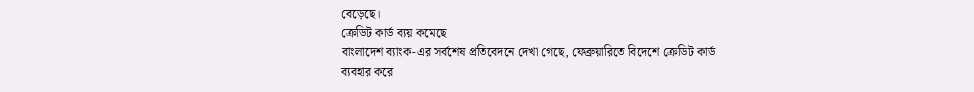বেড়েছে।
ক্রেডিট কার্ড ব্যয় কমেছে
বাংলাদেশ ব্যাংক-এর সর্বশেষ প্রতিবেদনে দেখা গেছে, ফেব্রুয়ারিতে বিদেশে ক্রেডিট কার্ড ব্যবহার করে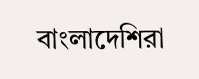বাংলাদেশিরা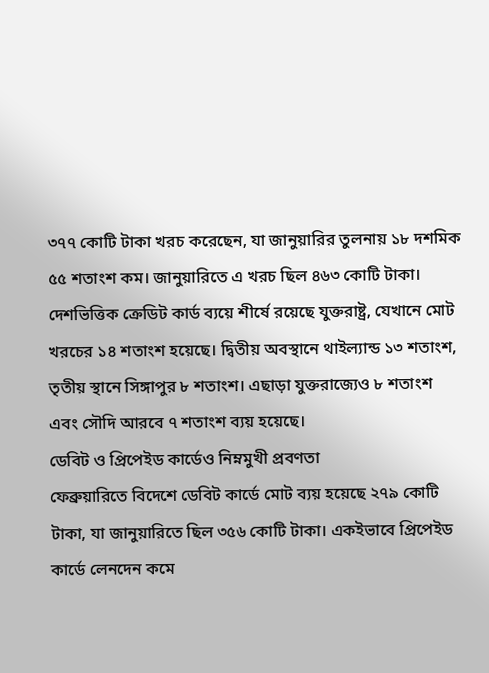৩৭৭ কোটি টাকা খরচ করেছেন, যা জানুয়ারির তুলনায় ১৮ দশমিক ৫৫ শতাংশ কম। জানুয়ারিতে এ খরচ ছিল ৪৬৩ কোটি টাকা।
দেশভিত্তিক ক্রেডিট কার্ড ব্যয়ে শীর্ষে রয়েছে যুক্তরাষ্ট্র, যেখানে মোট খরচের ১৪ শতাংশ হয়েছে। দ্বিতীয় অবস্থানে থাইল্যান্ড ১৩ শতাংশ, তৃতীয় স্থানে সিঙ্গাপুর ৮ শতাংশ। এছাড়া যুক্তরাজ্যেও ৮ শতাংশ এবং সৌদি আরবে ৭ শতাংশ ব্যয় হয়েছে।
ডেবিট ও প্রিপেইড কার্ডেও নিম্নমুখী প্রবণতা
ফেব্রুয়ারিতে বিদেশে ডেবিট কার্ডে মোট ব্যয় হয়েছে ২৭৯ কোটি টাকা, যা জানুয়ারিতে ছিল ৩৫৬ কোটি টাকা। একইভাবে প্রিপেইড কার্ডে লেনদেন কমে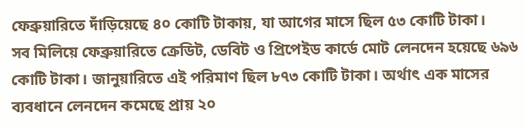ফেব্রুয়ারিতে দাঁড়িয়েছে ৪০ কোটি টাকায়, যা আগের মাসে ছিল ৫৩ কোটি টাকা।
সব মিলিয়ে ফেব্রুয়ারিতে ক্রেডিট, ডেবিট ও প্রিপেইড কার্ডে মোট লেনদেন হয়েছে ৬৯৬ কোটি টাকা। জানুয়ারিতে এই পরিমাণ ছিল ৮৭৩ কোটি টাকা। অর্থাৎ এক মাসের ব্যবধানে লেনদেন কমেছে প্রায় ২০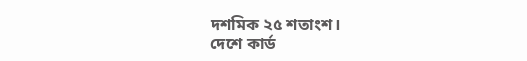দশমিক ২৫ শতাংশ।
দেশে কার্ড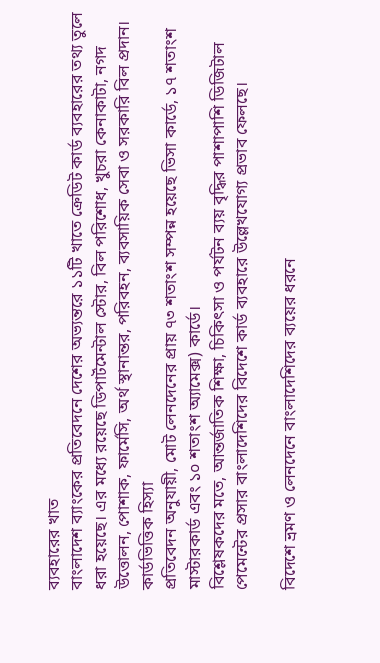ব্যবহারের খাত
বাংলাদেশ ব্যাংকের প্রতিবেদনে দেশের অভ্যন্তরে ১১টি খাতে ক্রেডিট কার্ড ব্যবহারের তথ্য তুলে ধরা হয়েছে। এর মধ্যে রয়েছে ডিপার্টমেন্টাল স্টোর, বিল পরিশোধ, খুচরা কেনাকাটা, নগদ উত্তোলন, পোশাক, ফার্মেসি, অর্থ স্থানান্তর, পরিবহন, ব্যবসায়িক সেবা ও সরকারি বিল প্রদান।
কার্ডভিত্তিক হিস্যা
প্রতিবেদন অনুযায়ী, মোট লেনদেনের প্রায় ৭৩ শতাংশ সম্পন্ন হয়েছে ভিসা কার্ডে, ১৭ শতাংশ মাস্টারকার্ড এবং ১০ শতাংশ অ্যামেক্স) কার্ডে।
বিশ্লেষকদের মতে, আন্তর্জাতিক শিক্ষা, চিকিৎসা ও পর্যটন ব্যয় বৃদ্ধির পাশাপাশি ডিজিটাল পেমেন্টের প্রসার বাংলাদেশিদের বিদেশে কার্ড ব্যবহারে উল্লেখযোগ্য প্রভাব ফেলছে।

বিদেশে ভ্রমণ ও লেনদেনে বাংলাদেশিদের ব্যয়ের ধরনে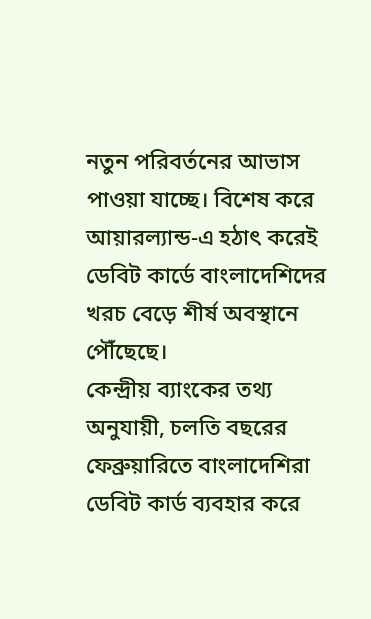নতুন পরিবর্তনের আভাস পাওয়া যাচ্ছে। বিশেষ করে আয়ারল্যান্ড-এ হঠাৎ করেই ডেবিট কার্ডে বাংলাদেশিদের খরচ বেড়ে শীর্ষ অবস্থানে পৌঁছেছে।
কেন্দ্রীয় ব্যাংকের তথ্য অনুযায়ী, চলতি বছরের ফেব্রুয়ারিতে বাংলাদেশিরা ডেবিট কার্ড ব্যবহার করে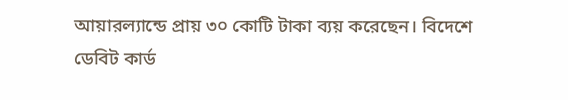আয়ারল্যান্ডে প্রায় ৩০ কোটি টাকা ব্যয় করেছেন। বিদেশে ডেবিট কার্ড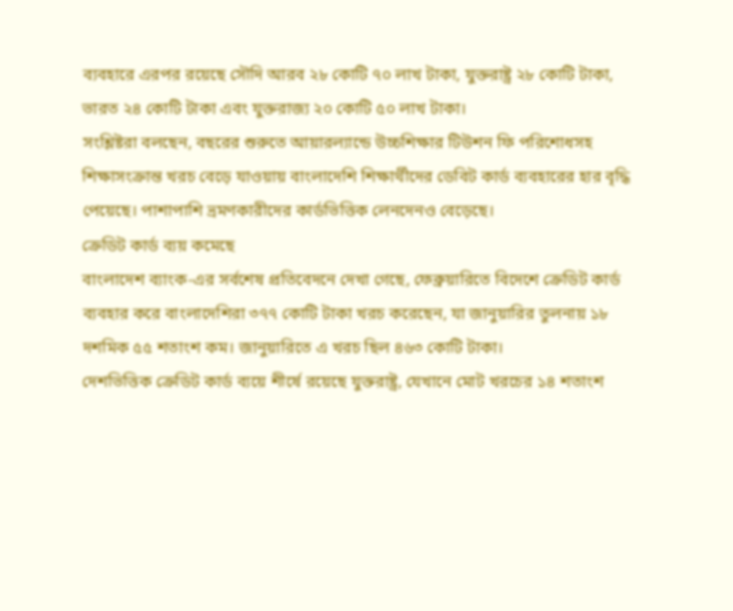ব্যবহারে এরপর রয়েছে সৌদি আরব ২৮ কোটি ৭০ লাখ টাকা, যুক্তরাষ্ট্র ২৮ কোটি টাকা, ভারত ২৪ কোটি টাকা এবং যুক্তরাজ্য ২০ কোটি ৫০ লাখ টাকা।
সংশ্লিষ্টরা বলছেন, বছরের শুরুতে আয়ারল্যান্ডে উচ্চশিক্ষার টিউশন ফি পরিশোধসহ শিক্ষাসংক্রান্ত খরচ বেড়ে যাওয়ায় বাংলাদেশি শিক্ষার্থীদের ডেবিট কার্ড ব্যবহারের হার বৃদ্ধি পেয়েছে। পাশাপাশি ভ্রমণকারীদের কার্ডভিত্তিক লেনদেনও বেড়েছে।
ক্রেডিট কার্ড ব্যয় কমেছে
বাংলাদেশ ব্যাংক-এর সর্বশেষ প্রতিবেদনে দেখা গেছে, ফেব্রুয়ারিতে বিদেশে ক্রেডিট কার্ড ব্যবহার করে বাংলাদেশিরা ৩৭৭ কোটি টাকা খরচ করেছেন, যা জানুয়ারির তুলনায় ১৮ দশমিক ৫৫ শতাংশ কম। জানুয়ারিতে এ খরচ ছিল ৪৬৩ কোটি টাকা।
দেশভিত্তিক ক্রেডিট কার্ড ব্যয়ে শীর্ষে রয়েছে যুক্তরাষ্ট্র, যেখানে মোট খরচের ১৪ শতাংশ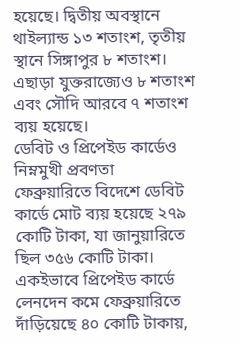হয়েছে। দ্বিতীয় অবস্থানে থাইল্যান্ড ১৩ শতাংশ, তৃতীয় স্থানে সিঙ্গাপুর ৮ শতাংশ। এছাড়া যুক্তরাজ্যেও ৮ শতাংশ এবং সৌদি আরবে ৭ শতাংশ ব্যয় হয়েছে।
ডেবিট ও প্রিপেইড কার্ডেও নিম্নমুখী প্রবণতা
ফেব্রুয়ারিতে বিদেশে ডেবিট কার্ডে মোট ব্যয় হয়েছে ২৭৯ কোটি টাকা, যা জানুয়ারিতে ছিল ৩৫৬ কোটি টাকা। একইভাবে প্রিপেইড কার্ডে লেনদেন কমে ফেব্রুয়ারিতে দাঁড়িয়েছে ৪০ কোটি টাকায়,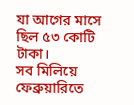যা আগের মাসে ছিল ৫৩ কোটি টাকা।
সব মিলিয়ে ফেব্রুয়ারিতে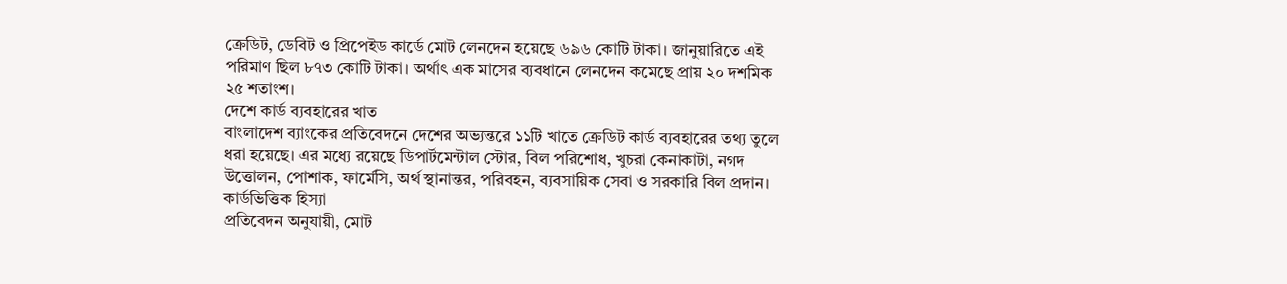ক্রেডিট, ডেবিট ও প্রিপেইড কার্ডে মোট লেনদেন হয়েছে ৬৯৬ কোটি টাকা। জানুয়ারিতে এই পরিমাণ ছিল ৮৭৩ কোটি টাকা। অর্থাৎ এক মাসের ব্যবধানে লেনদেন কমেছে প্রায় ২০ দশমিক ২৫ শতাংশ।
দেশে কার্ড ব্যবহারের খাত
বাংলাদেশ ব্যাংকের প্রতিবেদনে দেশের অভ্যন্তরে ১১টি খাতে ক্রেডিট কার্ড ব্যবহারের তথ্য তুলে ধরা হয়েছে। এর মধ্যে রয়েছে ডিপার্টমেন্টাল স্টোর, বিল পরিশোধ, খুচরা কেনাকাটা, নগদ উত্তোলন, পোশাক, ফার্মেসি, অর্থ স্থানান্তর, পরিবহন, ব্যবসায়িক সেবা ও সরকারি বিল প্রদান।
কার্ডভিত্তিক হিস্যা
প্রতিবেদন অনুযায়ী, মোট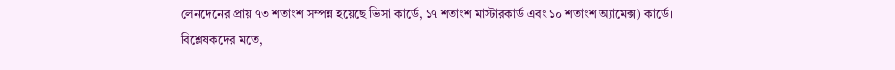লেনদেনের প্রায় ৭৩ শতাংশ সম্পন্ন হয়েছে ভিসা কার্ডে, ১৭ শতাংশ মাস্টারকার্ড এবং ১০ শতাংশ অ্যামেক্স) কার্ডে।
বিশ্লেষকদের মতে,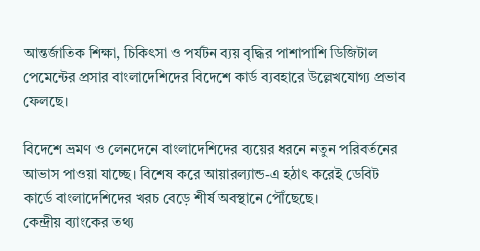আন্তর্জাতিক শিক্ষা, চিকিৎসা ও পর্যটন ব্যয় বৃদ্ধির পাশাপাশি ডিজিটাল পেমেন্টের প্রসার বাংলাদেশিদের বিদেশে কার্ড ব্যবহারে উল্লেখযোগ্য প্রভাব ফেলছে।

বিদেশে ভ্রমণ ও লেনদেনে বাংলাদেশিদের ব্যয়ের ধরনে নতুন পরিবর্তনের আভাস পাওয়া যাচ্ছে। বিশেষ করে আয়ারল্যান্ড-এ হঠাৎ করেই ডেবিট কার্ডে বাংলাদেশিদের খরচ বেড়ে শীর্ষ অবস্থানে পৌঁছেছে।
কেন্দ্রীয় ব্যাংকের তথ্য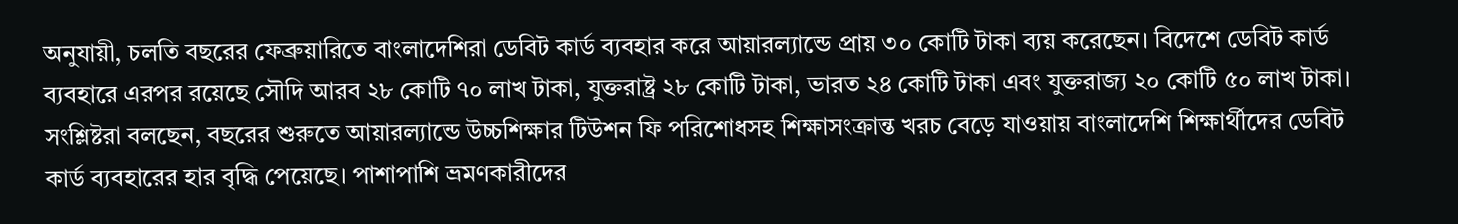অনুযায়ী, চলতি বছরের ফেব্রুয়ারিতে বাংলাদেশিরা ডেবিট কার্ড ব্যবহার করে আয়ারল্যান্ডে প্রায় ৩০ কোটি টাকা ব্যয় করেছেন। বিদেশে ডেবিট কার্ড ব্যবহারে এরপর রয়েছে সৌদি আরব ২৮ কোটি ৭০ লাখ টাকা, যুক্তরাষ্ট্র ২৮ কোটি টাকা, ভারত ২৪ কোটি টাকা এবং যুক্তরাজ্য ২০ কোটি ৫০ লাখ টাকা।
সংশ্লিষ্টরা বলছেন, বছরের শুরুতে আয়ারল্যান্ডে উচ্চশিক্ষার টিউশন ফি পরিশোধসহ শিক্ষাসংক্রান্ত খরচ বেড়ে যাওয়ায় বাংলাদেশি শিক্ষার্থীদের ডেবিট কার্ড ব্যবহারের হার বৃদ্ধি পেয়েছে। পাশাপাশি ভ্রমণকারীদের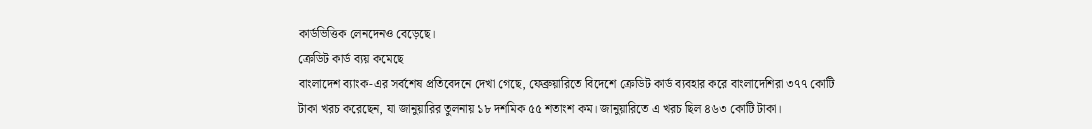কার্ডভিত্তিক লেনদেনও বেড়েছে।
ক্রেডিট কার্ড ব্যয় কমেছে
বাংলাদেশ ব্যাংক-এর সর্বশেষ প্রতিবেদনে দেখা গেছে, ফেব্রুয়ারিতে বিদেশে ক্রেডিট কার্ড ব্যবহার করে বাংলাদেশিরা ৩৭৭ কোটি টাকা খরচ করেছেন, যা জানুয়ারির তুলনায় ১৮ দশমিক ৫৫ শতাংশ কম। জানুয়ারিতে এ খরচ ছিল ৪৬৩ কোটি টাকা।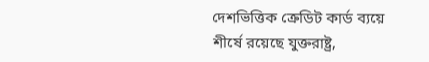দেশভিত্তিক ক্রেডিট কার্ড ব্যয়ে শীর্ষে রয়েছে যুক্তরাষ্ট্র,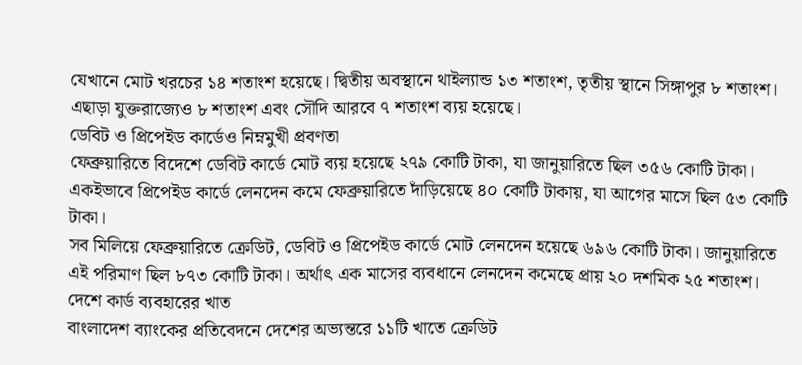যেখানে মোট খরচের ১৪ শতাংশ হয়েছে। দ্বিতীয় অবস্থানে থাইল্যান্ড ১৩ শতাংশ, তৃতীয় স্থানে সিঙ্গাপুর ৮ শতাংশ। এছাড়া যুক্তরাজ্যেও ৮ শতাংশ এবং সৌদি আরবে ৭ শতাংশ ব্যয় হয়েছে।
ডেবিট ও প্রিপেইড কার্ডেও নিম্নমুখী প্রবণতা
ফেব্রুয়ারিতে বিদেশে ডেবিট কার্ডে মোট ব্যয় হয়েছে ২৭৯ কোটি টাকা, যা জানুয়ারিতে ছিল ৩৫৬ কোটি টাকা। একইভাবে প্রিপেইড কার্ডে লেনদেন কমে ফেব্রুয়ারিতে দাঁড়িয়েছে ৪০ কোটি টাকায়, যা আগের মাসে ছিল ৫৩ কোটি টাকা।
সব মিলিয়ে ফেব্রুয়ারিতে ক্রেডিট, ডেবিট ও প্রিপেইড কার্ডে মোট লেনদেন হয়েছে ৬৯৬ কোটি টাকা। জানুয়ারিতে এই পরিমাণ ছিল ৮৭৩ কোটি টাকা। অর্থাৎ এক মাসের ব্যবধানে লেনদেন কমেছে প্রায় ২০ দশমিক ২৫ শতাংশ।
দেশে কার্ড ব্যবহারের খাত
বাংলাদেশ ব্যাংকের প্রতিবেদনে দেশের অভ্যন্তরে ১১টি খাতে ক্রেডিট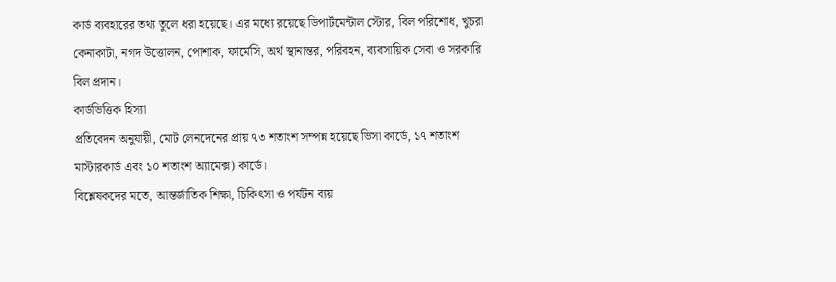কার্ড ব্যবহারের তথ্য তুলে ধরা হয়েছে। এর মধ্যে রয়েছে ডিপার্টমেন্টাল স্টোর, বিল পরিশোধ, খুচরা কেনাকাটা, নগদ উত্তোলন, পোশাক, ফার্মেসি, অর্থ স্থানান্তর, পরিবহন, ব্যবসায়িক সেবা ও সরকারি বিল প্রদান।
কার্ডভিত্তিক হিস্যা
প্রতিবেদন অনুযায়ী, মোট লেনদেনের প্রায় ৭৩ শতাংশ সম্পন্ন হয়েছে ভিসা কার্ডে, ১৭ শতাংশ মাস্টারকার্ড এবং ১০ শতাংশ অ্যামেক্স) কার্ডে।
বিশ্লেষকদের মতে, আন্তর্জাতিক শিক্ষা, চিকিৎসা ও পর্যটন ব্যয়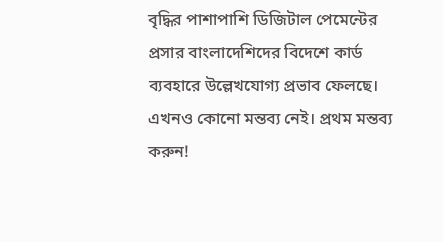বৃদ্ধির পাশাপাশি ডিজিটাল পেমেন্টের প্রসার বাংলাদেশিদের বিদেশে কার্ড ব্যবহারে উল্লেখযোগ্য প্রভাব ফেলছে।
এখনও কোনো মন্তব্য নেই। প্রথম মন্তব্য করুন!